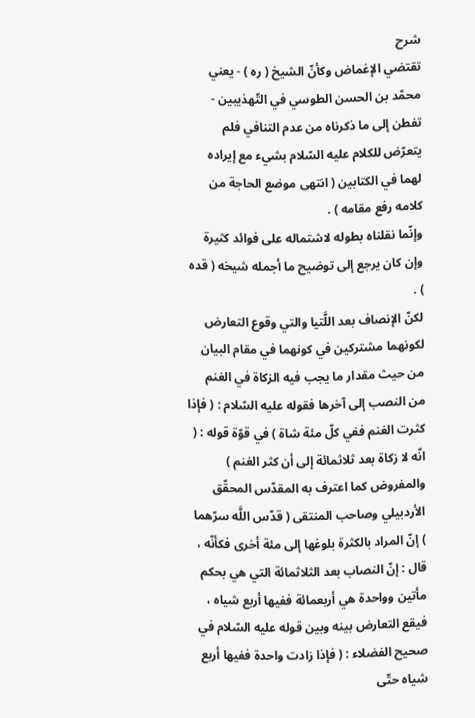شرح
تقتضي الإغماض وكأنّ الشيخ ( ره ) - يعني محمّد بن الحسن الطوسي في التّهذيبين - تفطن إلى ما ذكرناه من عدم التنافي فلم يتعرّض للكلام عليه السّلام بشيء مع إيراده لهما في الكتابين ( انتهى موضع الحاجة من كلامه رفع مقامه ) .
وإنّما نقلناه بطوله لاشتماله على فوائد كثيرة وإن كان يرجع إلى توضيح ما أجمله شيخه ( قده ) .
لكنّ الإنصاف بعد اللَّتيا والتي وقوع التعارض لكونهما مشتركين في كونهما في مقام البيان من حيث مقدار ما يجب فيه الزكاة في الغنم من النصب إلى آخرها فقوله عليه السّلام : ( فإذا كثرت الغنم ففي كلّ مئة شاة ) في قوّة قوله : ( انّه لا زكاة بعد ثلاثمائة إلى أن كثر الغنم ) والمفروض كما اعترف به المقدّس المحقّق الأردبيلي وصاحب المنتقى ( قدّس اللَّه سرّهما ) إنّ المراد بالكثرة بلوغها إلى مئة أخرى فكأنّه ، قال : إنّ النصاب بعد الثلاثمائة التي هي بحكم مأتين وواحدة هي أربعمائة ففيها أربع شياه ، فيقع التعارض بينه وبين قوله عليه السّلام في صحيح الفضلاء : ( فإذا زادت واحدة ففيها أربع شياه حتّى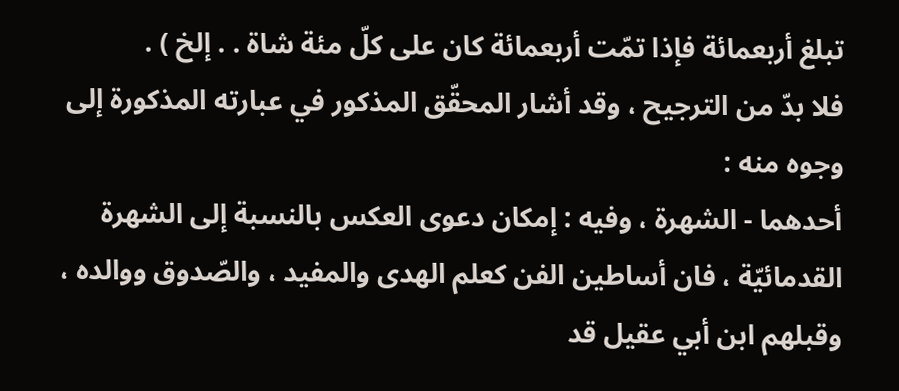تبلغ أربعمائة فإذا تمّت أربعمائة كان على كلّ مئة شاة . . إلخ ) .
فلا بدّ من الترجيح ، وقد أشار المحقّق المذكور في عبارته المذكورة إلى وجوه منه :
أحدهما - الشهرة ، وفيه : إمكان دعوى العكس بالنسبة إلى الشهرة القدمائيّة ، فان أساطين الفن كعلم الهدى والمفيد ، والصّدوق ووالده ، وقبلهم ابن أبي عقيل قد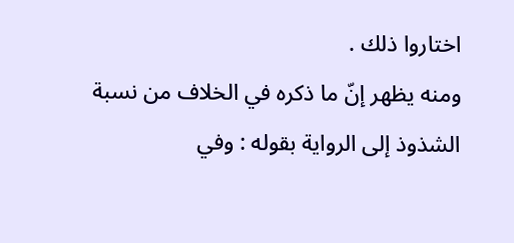اختاروا ذلك .
ومنه يظهر إنّ ما ذكره في الخلاف من نسبة الشذوذ إلى الرواية بقوله : وفي